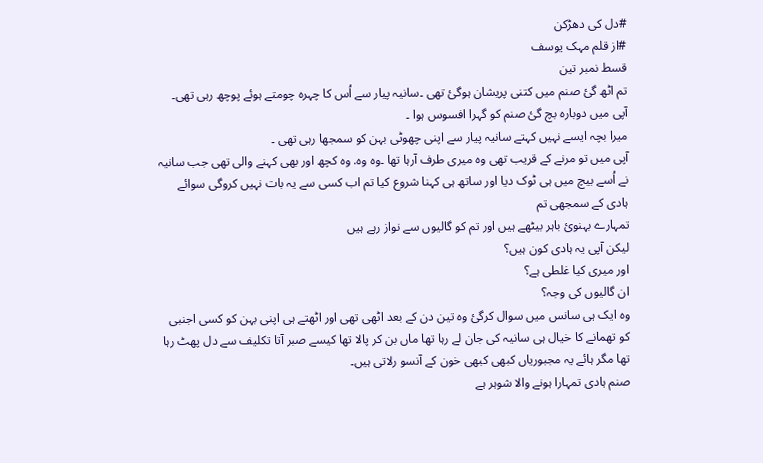#دل کی دھڑکن
#از قلم مہک یوسف
قسط نمبر تین
تم اٹھ گئ صنم میں کتنی پریشان ہوگئ تھی ۔سانیہ پیار سے اُس کا چہرہ چومتے ہوئے پوچھ رہی تھی۔
آپی میں دوبارہ بچ گئ صنم کو گہرا افسوس ہوا ۔
میرا بچہ ایسے نہیں کہتے سانیہ پیار سے اپنی چھوٹی بہن کو سمجھا رہی تھی ۔
آپی میں تو مرنے کے قریب تھی وہ میری طرف آرہا تھا ۔وہ وہ. وہ کچھ اور بھی کہنے والی تھی جب سانیہ نے اُسے بیچ میں ہی ٹوک دیا اور ساتھ ہی کہنا شروع کیا تم اب کسی سے یہ بات نہیں کروگی سوائے ہادی کے سمجھی تم
تمہارے بہنوئ باہر بیٹھے ہیں اور تم کو گالیوں سے نواز رہے ہیں
لیکن آپی یہ ہادی کون ہیں؟
اور میری کیا غلطی ہے؟
ان گالیوں کی وجہ؟
وہ ایک ہی سانس میں سوال کرگئ وہ تین دن کے بعد اٹھی تھی اور اٹھتے ہی اپنی بہن کو کسی اجنبی کو تھمانے کا خیال ہی سانیہ کی جان لے رہا تھا ماں بن کر پالا تھا کیسے صبر آتا تکلیف سے دل پھٹ رہا تھا مگر ہائے یہ مجبوریاں کبھی کبھی خون کے آنسو رلاتی ہیں۔
صنم ہادی تمہارا ہونے والا شوہر ہے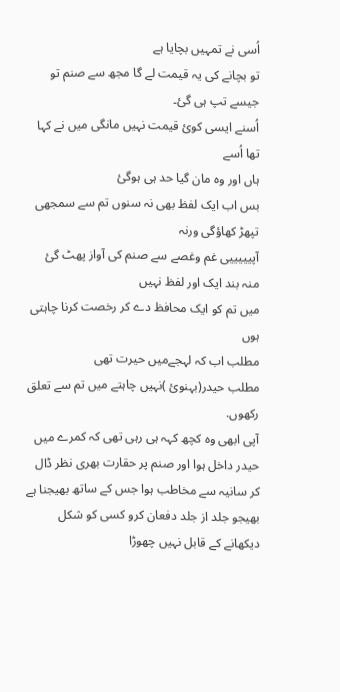اُسی نے تمہیں بچایا ہے
تو بچانے کی یہ قیمت لے گا مجھ سے صنم تو جیسے تپ ہی گئ۔
اُسنے ایسی کوئ قیمت نہیں مانگی میں نے کہا تھا اُسے
ہاں اور وہ مان گیا حد ہی ہوگئ
بس اب ایک لفظ بھی نہ سنوں تم سے سمجھی تپھڑ کھاؤگی ورنہ
آپیییییی غم وغصے سے صنم کی آواز پھٹ گئ
منہ بند ایک اور لفظ نہیں
میں تم کو ایک محافظ دے کر رخصت کرنا چاہتی ہوں
مطلب اب کہ لہجےمیں حیرت تھی
مطلب حیدر(بہنوئ )نہیں چاہتے میں تم سے تعلق رکھوں.
آپی ابھی وہ کچھ کہہ ہی رہی تھی کہ کمرے میں حیدر داخل ہوا اور صنم پر حقارت بھری نظر ڈال کر سانیہ سے مخاطب ہوا جس کے ساتھ بھیجنا ہے بھیجو جلد از جلد دفعان کرو کسی کو شکل دیکھانے کے قابل نہیں چھوڑا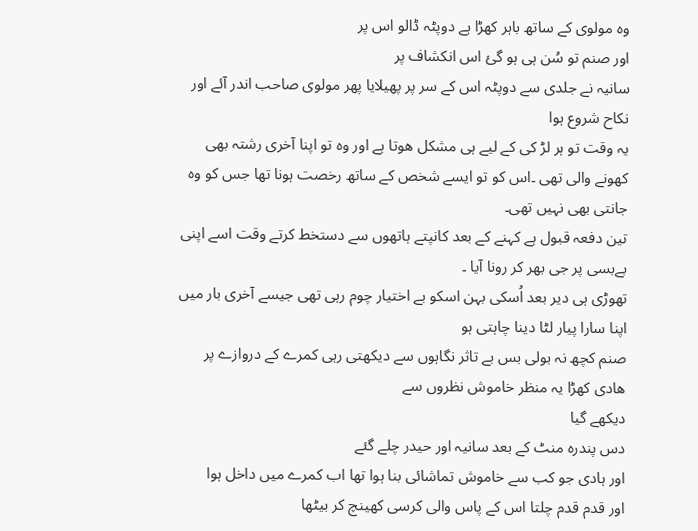وہ مولوی کے ساتھ باہر کھڑا ہے دوپٹہ ڈالو اس پر
اور صنم تو سُن ہی ہو گئ اس انکشاف پر
سانیہ نے جلدی سے دوپٹہ اس کے سر پر پھیلایا پھر مولوی صاحب اندر آئے اور نکاح شروع ہوا
یہ وقت تو ہر لڑ کی کے لیے ہی مشکل ھوتا ہے اور وہ تو اپنا آخری رشتہ بھی کھونے والی تھی ۔اس کو تو ایسے شخص کے ساتھ رخصت ہونا تھا جس کو وہ جانتی بھی نہیں تھی۔
تین دفعہ قبول ہے کہنے کے بعد کانپتے ہاتھوں سے دستخط کرتے وقت اسے اپنی بےبسی پر جی بھر کر رونا آیا ۔
تھوڑی ہی دیر بعد اُسکی بہن اسکو بے اختیار چوم رہی تھی جیسے آخری بار میں اپنا سارا پیار لٹا دینا چاہتی ہو
صنم کچھ نہ بولی بس بے تاثر نگاہوں سے دیکھتی رہی کمرے کے دروازے پر ھادی کھڑا یہ منظر خاموش نظروں سے
دیکھے گیا
دس پندرہ منٹ کے بعد سانیہ اور حیدر چلے گئے
اور ہادی جو کب سے خاموش تماشائی بنا ہوا تھا اب کمرے میں داخل ہوا
اور قدم قدم چلتا اس کے پاس والی کرسی کھینچ کر بیٹھا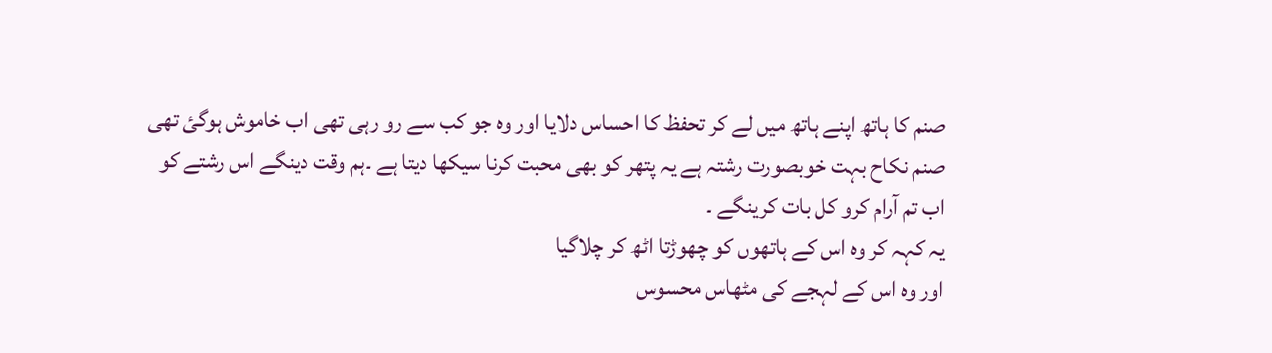صنم کا ہاتھ اپنے ہاتھ میں لے کر تحفظ کا احساس دلایا اور وہ جو کب سے رو رہی تھی اب خاموش ہوگئ تھی
صنم نکاح بہت خوبصورت رشتہ ہے یہ پتھر کو بھی محبت کرنا سیکھا دیتا ہے ۔ہم وقت دینگے اس رشتے کو
اب تم آرام کرو کل بات کرینگے ۔
یہ کہہ کر وہ اس کے ہاتھوں کو چھوڑتا اٹھ کر چلاگیا
اور وہ اس کے لہجے کی مٹھاس محسوس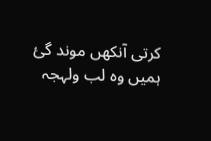کرتی آنکھں موند گئ
ہمیں وہ لب ولہجہ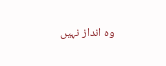وہ انداز نہیں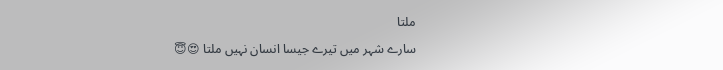ملتا
سارے شہر میں تیرے جیسا انسان نہیں ملتا 😍😇